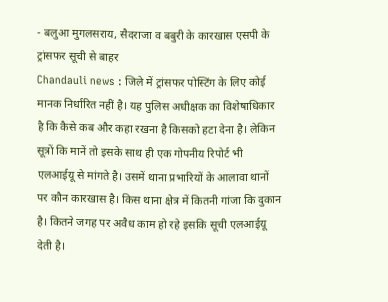- बलुआ मुगलसराय, सैदराजा व बबुरी के कारखास एसपी के ट्रांसफर सूची से बाहर
Chandauli news : जिले में ट्रांसफर पोस्टिंग के लिए कोई मानक निर्धारित नहीं है। यह पुलिस अधीक्षक का विशेषाधिकार है कि कैसे कब और कहा रखना है किसको हटा देना है। लेकिन सूत्रों कि मानें तो इसके साथ ही एक गोपनीय रिपोर्ट भी एलआईयू से मांगते है। उसमें थाना प्रभारियों के आलावा थानों पर कौन कारखास है। किस थाना क्षेत्र में कितनी गांजा कि दुकान है। कितने जगह पर अवैध काम हो रहे इसकि सूची एलआईयू देती है।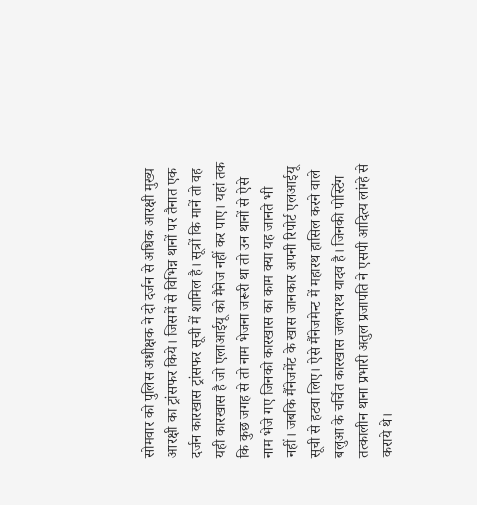सोमवार को पुलिस अधीक्षक ने दो दर्जन से अधिक आरक्षी मुख्य आरक्षी का ट्रांसफर किये। जिसमें से विभिन्न थानों पर तैनात एक दर्जन कारखास ट्रांसफर सूची में शामिल है। सूत्रों कि मानें तो वह यही कारखास है जो एलाआईयू को मैनेज नहीं कर पाए। यहां तक कि कुछ जगह से तो नाम भेजना जरूरी था तो उन थानों से ऐसे नाम भेजे गए जिनको कारखास का काम क्या यह जानते भी नहीं। जबकि मैंनेजमेंट के खास जानकार अपनी रिपोर्ट एलआईयू सूची से हटवा लिए। ऐसे मैंनेजमेन्ट में महारथ हासिल करने वाले बलुआ के चर्चित कारखास जलभरथ यादव है। जिनकी पोस्टिंग तत्कालीन थाना प्रभारी अतुल प्रजापति ने एसपी आदित्य लांग्हे से कराये थे।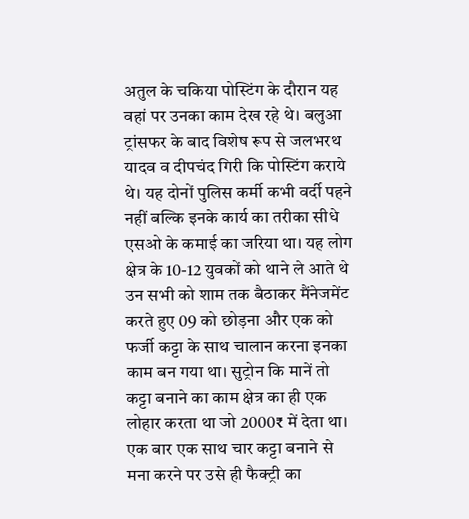अतुल के चकिया पोस्टिंग के दौरान यह वहां पर उनका काम देख रहे थे। बलुआ ट्रांसफर के बाद विशेष रूप से जलभरथ यादव व दीपचंद गिरी कि पोस्टिंग कराये थे। यह दोनों पुलिस कर्मी कभी वर्दी पहने नहीं बल्कि इनके कार्य का तरीका सीधे एसओ के कमाई का जरिया था। यह लोग क्षेत्र के 10-12 युवकों को थाने ले आते थे उन सभी को शाम तक बैठाकर मैंनेजमेंट करते हुए 09 को छोड़ना और एक को फर्जी कट्टा के साथ चालान करना इनका काम बन गया था। सुट्रोन कि मानें तो कट्टा बनाने का काम क्षेत्र का ही एक लोहार करता था जो 2000₹ में देता था। एक बार एक साथ चार कट्टा बनाने से मना करने पर उसे ही फैक्ट्री का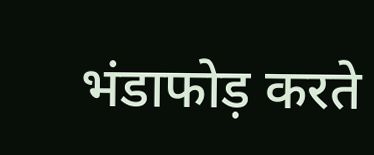भंडाफोड़ करते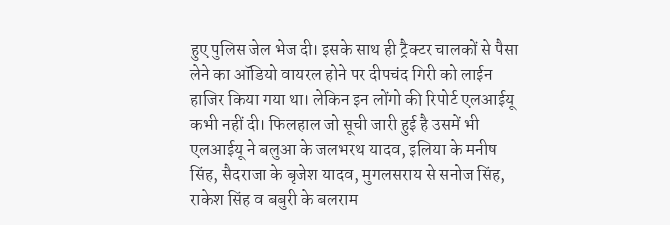हुए पुलिस जेल भेज दी। इसके साथ ही ट्रैक्टर चालकों से पैसा लेने का ऑडियो वायरल होने पर दीपचंद गिरी को लाईन हाजिर किया गया था। लेकिन इन लोंगो की रिपोर्ट एलआईयू कभी नहीं दी। फिलहाल जो सूची जारी हुई है उसमें भी एलआईयू ने बलुआ के जलभरथ यादव, इलिया के मनीष सिंह, सैदराजा के बृजेश यादव, मुगलसराय से सनोज सिंह, राकेश सिंह व बबुरी के बलराम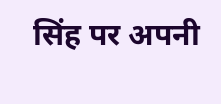सिंह पर अपनी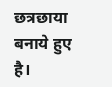छत्रछाया बनाये हुए है।